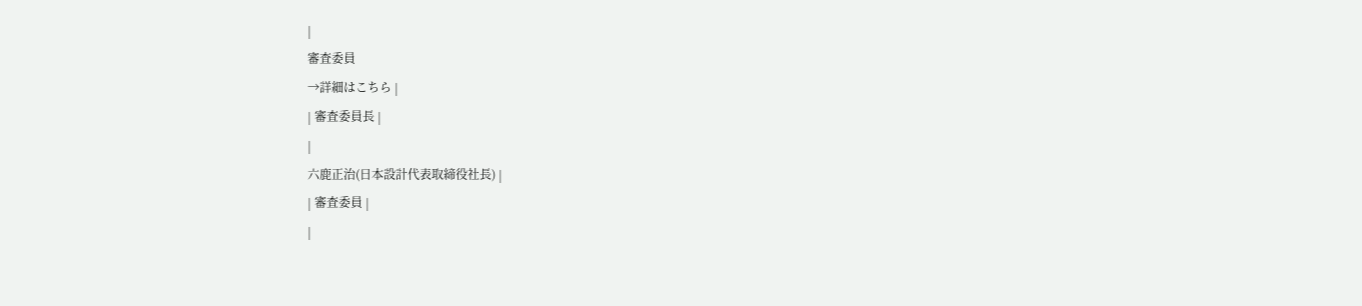|
審査委員
→詳細はこちら |
| 審査委員長 |
|
六鹿正治(日本設計代表取締役社長) |
| 審査委員 |
|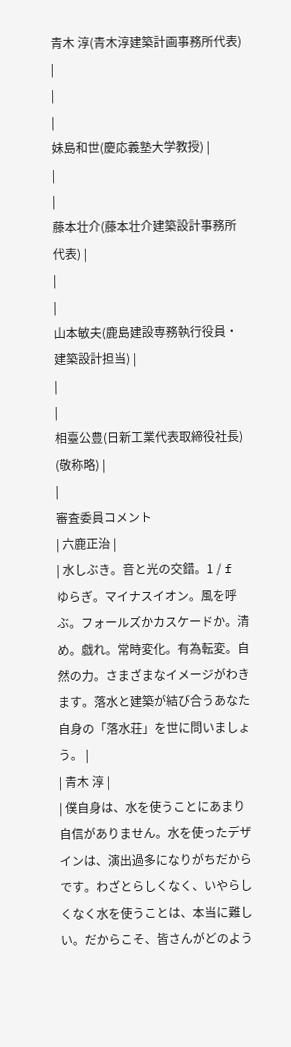青木 淳(青木淳建築計画事務所代表) |
|
|
妹島和世(慶応義塾大学教授) |
|
|
藤本壮介(藤本壮介建築設計事務所代表) |
|
|
山本敏夫(鹿島建設専務執行役員・建築設計担当) |
|
|
相臺公豊(日新工業代表取締役社長) (敬称略) |
|
審査委員コメント
| 六鹿正治 |
| 水しぶき。音と光の交錯。1 / f ゆらぎ。マイナスイオン。風を呼ぶ。フォールズかカスケードか。清め。戯れ。常時変化。有為転変。自然の力。さまざまなイメージがわきます。落水と建築が結び合うあなた自身の「落水荘」を世に問いましょう。 |
| 青木 淳 |
| 僕自身は、水を使うことにあまり自信がありません。水を使ったデザインは、演出過多になりがちだからです。わざとらしくなく、いやらしくなく水を使うことは、本当に難しい。だからこそ、皆さんがどのよう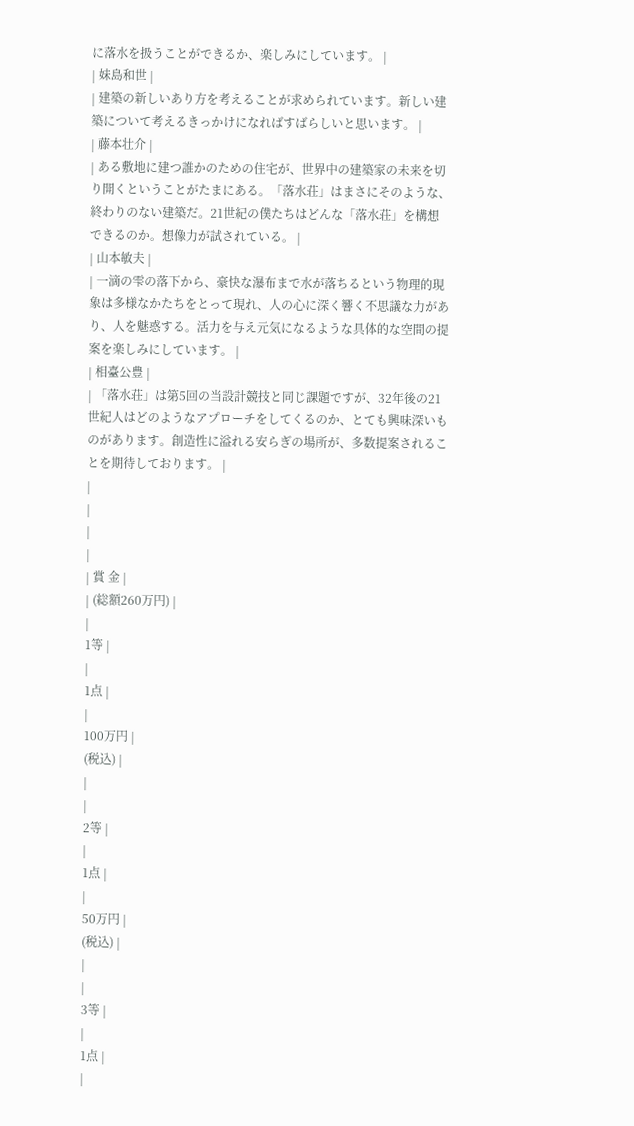に落水を扱うことができるか、楽しみにしています。 |
| 妹島和世 |
| 建築の新しいあり方を考えることが求められています。新しい建築について考えるきっかけになればすばらしいと思います。 |
| 藤本壮介 |
| ある敷地に建つ誰かのための住宅が、世界中の建築家の未来を切り開くということがたまにある。「落水荘」はまさにそのような、終わりのない建築だ。21世紀の僕たちはどんな「落水荘」を構想できるのか。想像力が試されている。 |
| 山本敏夫 |
| 一滴の雫の落下から、豪快な瀑布まで水が落ちるという物理的現象は多様なかたちをとって現れ、人の心に深く響く不思議な力があり、人を魅惑する。活力を与え元気になるような具体的な空間の提案を楽しみにしています。 |
| 相臺公豊 |
| 「落水荘」は第5回の当設計競技と同じ課題ですが、32年後の21世紀人はどのようなアプローチをしてくるのか、とても興味深いものがあります。創造性に溢れる安らぎの場所が、多数提案されることを期待しております。 |
|
|
|
|
| 賞 金 |
| (総額260万円) |
|
1等 |
|
1点 |
|
100万円 |
(税込) |
|
|
2等 |
|
1点 |
|
50万円 |
(税込) |
|
|
3等 |
|
1点 |
|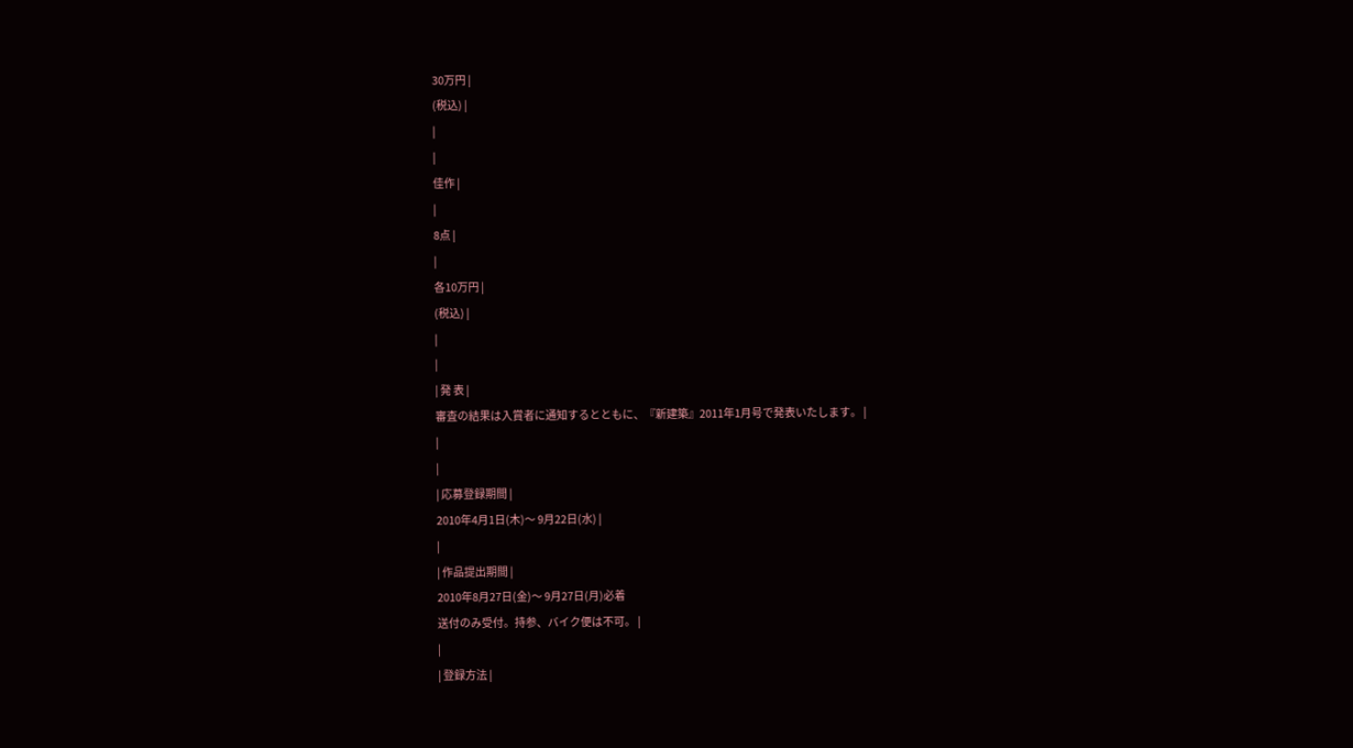30万円 |
(税込) |
|
|
佳作 |
|
8点 |
|
各10万円 |
(税込) |
|
|
| 発 表 |
審査の結果は入賞者に通知するとともに、『新建築』2011年1月号で発表いたします。 |
|
|
| 応募登録期間 |
2010年4月1日(木)〜 9月22日(水) |
|
| 作品提出期間 |
2010年8月27日(金)〜 9月27日(月)必着
送付のみ受付。持参、バイク便は不可。 |
|
| 登録方法 |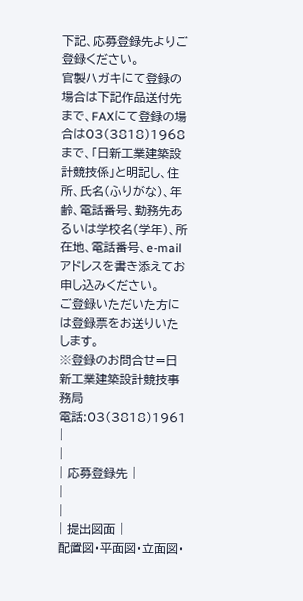下記、応募登録先よりご登録ください。
官製ハガキにて登録の場合は下記作品送付先まで、FAXにて登録の場合は03(3818)1968まで、「日新工業建築設計競技係」と明記し、住所、氏名(ふりがな)、年齢、電話番号、勤務先あるいは学校名(学年)、所在地、電話番号、e-mailアドレスを書き添えてお申し込みください。
ご登録いただいた方には登録票をお送りいたします。
※登録のお問合せ=日新工業建築設計競技事務局
電話:03(3818)1961 |
|
| 応募登録先 |
|
|
| 提出図面 |
配置図・平面図・立面図・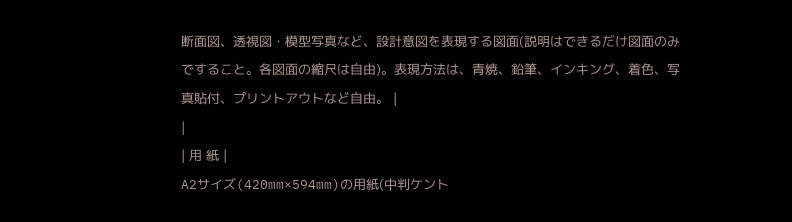断面図、透視図・模型写真など、設計意図を表現する図面(説明はできるだけ図面のみですること。各図面の縮尺は自由)。表現方法は、青焼、鉛筆、インキング、着色、写真貼付、プリントアウトなど自由。 |
|
| 用 紙 |
A2サイズ(420mm×594mm)の用紙(中判ケント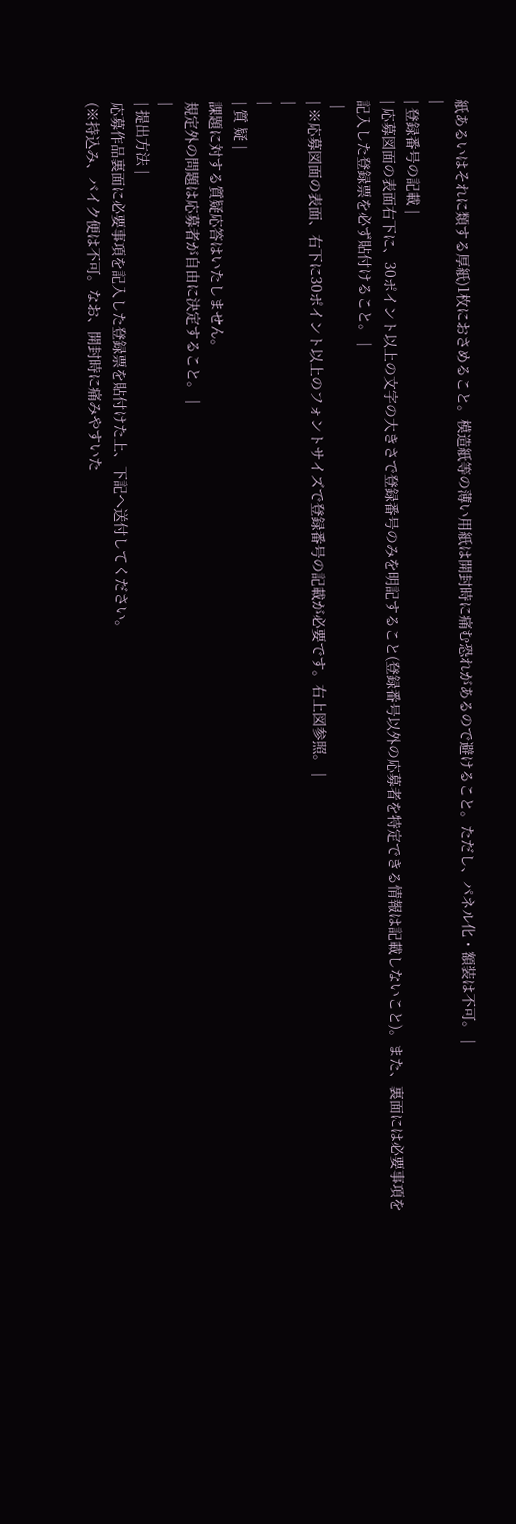紙あるいはそれに類する厚紙)1枚におさめること。模造紙等の薄い用紙は開封時に痛む恐れがあるので避けること。ただし、パネル化・額装は不可。 |
|
| 登録番号の記載 |
| 応募図面の表面右下に、30ポイント以上の文字の大きさで登録番号のみを明記すること(登録番号以外の応募者を特定できる情報は記載しないこと)。また、裏面には必要事項を記入した登録票を必ず貼付けること。 |
 |
| ※応募図面の表面、右下に30ポイント以上のフォントサイズで登録番号の記載が必要です。右上図参照。 |
|
|
| 質 疑 |
課題に対する質疑応答はいたしません。
規定外の問題は応募者が自由に決定すること。 |
|
| 提出方法 |
応募作品裏面に必要事項を記入した登録票を貼付けた上、下記へ送付してください。
(※持込み、バイク便は不可。なお、開封時に痛みやすいた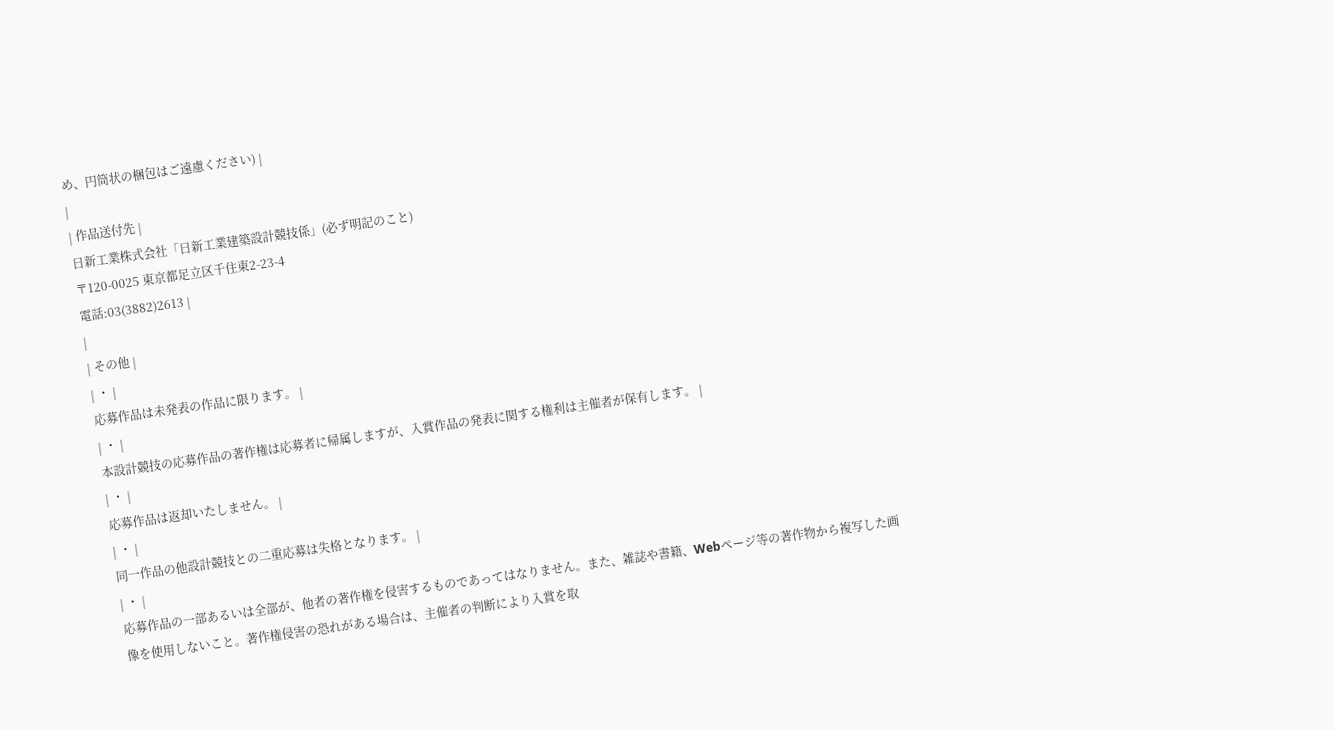め、円筒状の梱包はご遠慮ください) |
|
| 作品送付先 |
日新工業株式会社「日新工業建築設計競技係」(必ず明記のこと)
〒120-0025 東京都足立区千住東2-23-4
電話:03(3882)2613 |
|
| その他 |
| ・ |
応募作品は未発表の作品に限ります。 |
| ・ |
本設計競技の応募作品の著作権は応募者に帰属しますが、入賞作品の発表に関する権利は主催者が保有します。 |
| ・ |
応募作品は返却いたしません。 |
| ・ |
同一作品の他設計競技との二重応募は失格となります。 |
| ・ |
応募作品の一部あるいは全部が、他者の著作権を侵害するものであってはなりません。また、雑誌や書籍、Webページ等の著作物から複写した画像を使用しないこと。著作権侵害の恐れがある場合は、主催者の判断により入賞を取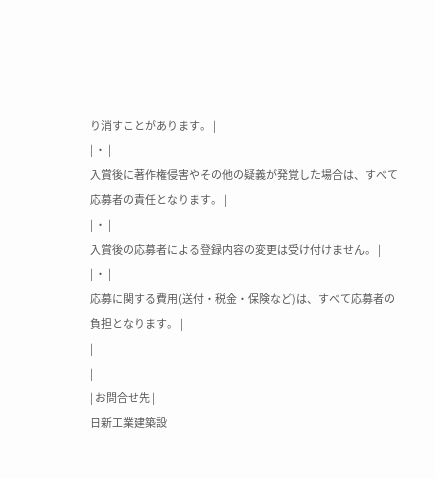り消すことがあります。 |
| ・ |
入賞後に著作権侵害やその他の疑義が発覚した場合は、すべて応募者の責任となります。 |
| ・ |
入賞後の応募者による登録内容の変更は受け付けません。 |
| ・ |
応募に関する費用(送付・税金・保険など)は、すべて応募者の負担となります。 |
|
|
| お問合せ先 |
日新工業建築設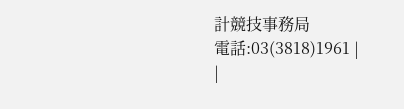計競技事務局
電話:03(3818)1961 |
|